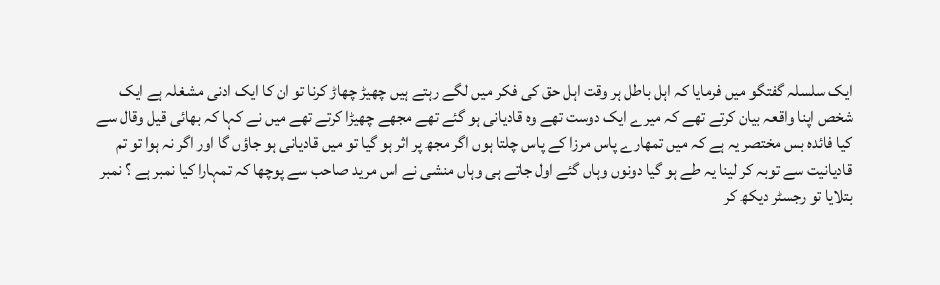ایک سلسلہ گفتگو میں فرمایا کہ اہل باطل ہر وقت اہل حق کی فکر میں لگے رہتے ہیں چھیڑ چھاڑ کرنا تو ان کا ایک ادنی مشغلہ ہے ایک شخص اپنا واقعہ بیان کرتے تھے کہ میرے ایک دوست تھے وہ قادیانی ہو گئے تھے مجھے چھیڑا کرتے تھے میں نے کہا کہ بھائی قیل وقال سے کیا فائدہ بس مختصر یہ ہے کہ میں تمھارے پاس مرزا کے پاس چلتا ہوں اگر مجھ پر اثر ہو گیا تو میں قادیانی ہو جاؤں گا اور اگر نہ ہوا تو تم قادیانیت سے توبہ کر لینا یہ طے ہو گیا دونوں وہاں گئے اول جاتے ہی وہاں منشی نے اس مرید صاحب سے پوچھا کہ تمہارا کیا نمبر ہے ؟ نمبر بتلایا تو رجسٹر دیکھ کر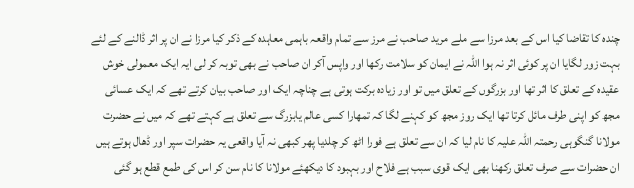چندہ کا تقاضا کیا اس کے بعد مرزا سے ملے مرید صاحب نے مرز سے تمام واقعہ باہمی معاہدہ کے ذکر کیا مرزا نے ان پر اثر ڈالنے کے لئے بہت زور لگایا ان پر کوئی اثر نہ ہوا اللہ نے ایمان کو سلامت رکھا اور واپس آکر ان صاحب نے بھی توبہ کر لی ایہ ایک معمولی خوش عقیدہ کے تعلق کا اثر تھا اور بزرگوں کے تعلق میں تو اور زیادہ برکت ہوتی ہے چناچہ ایک اور صاحب بیان کرتے تھے کہ ایک عسائی مجھ کو اپنی طرف مائل کرتا تھا ایک روز مجھ کو کہنے لگا کہ تمھارا کسی عالم یابزرگ سے تعلق ہے کہتے تھے کہ میں نے حضرت مولانا گنگوہی رحمتہ اللہ علیہ کا نام لیا کہ ان سے تعلق ہے فورا اٹھ کر چلدیا پھر کبھی نہ آیا واقعی یہ حضرات سپر اور ڈھال ہوتے ہیں ان حضرات سے صرف تعلق رکھنا بھی ایک قوی سبب ہے فلاح اور بہبود کا دیکھئے مولانا کا نام سن کر اس کی طمع قطع ہو گئی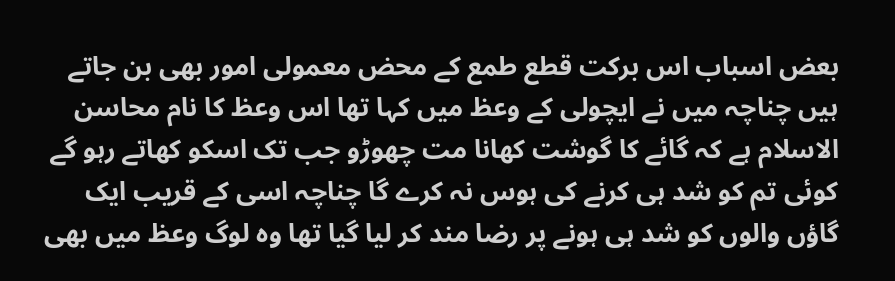بعض اسباب اس برکت قطع طمع کے محض معمولی امور بھی بن جاتے ہیں چناچہ میں نے ایچولی کے وعظ میں کہا تھا اس وعظ کا نام محاسن الاسلام ہے کہ گائے کا گوشت کھانا مت چھوڑو جب تک اسکو کھاتے رہو گے کوئی تم کو شد ہی کرنے کی ہوس نہ کرے گا چناچہ اسی کے قریب ایک گاؤں والوں کو شد ہی ہونے پر رضا مند کر لیا گیا تھا وہ لوگ وعظ میں بھی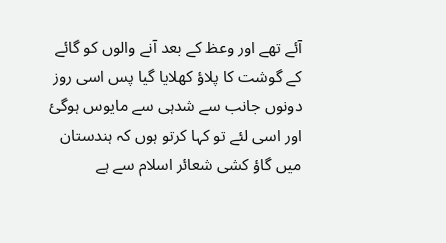آئے تھے اور وعظ کے بعد آنے والوں کو گائے کے گوشت کا پلاؤ کھلایا گیا پس اسی روز دونوں جانب سے شدہی سے مایوس ہوگئ اور اسی لئے تو کہا کرتو ہوں کہ ہندستان میں گاؤ کشی شعائر اسلام سے ہے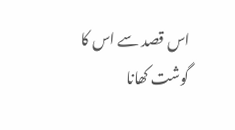اس قصد سے اس کا گوشت کھانا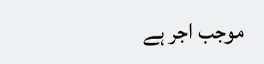موجب اجر ہے